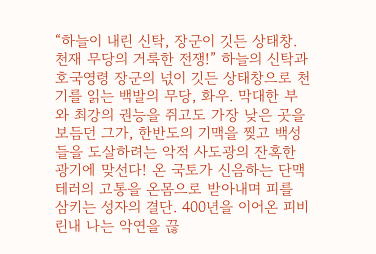“하늘이 내린 신탁, 장군이 깃든 상태창. 천재 무당의 거룩한 전쟁!” 하늘의 신탁과 호국영령 장군의 넋이 깃든 상태창으로 천기를 읽는 백발의 무당, 화우. 막대한 부와 최강의 권능을 쥐고도 가장 낮은 곳을 보듬던 그가, 한반도의 기맥을 찢고 백성들을 도살하려는 악적 사도광의 잔혹한 광기에 맞선다! 온 국토가 신음하는 단맥 테러의 고통을 온몸으로 받아내며 피를 삼키는 성자의 결단. 400년을 이어온 피비린내 나는 악연을 끊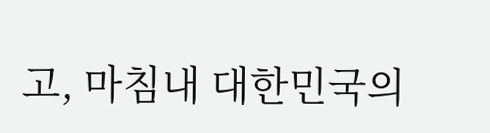고, 마침내 대한민국의